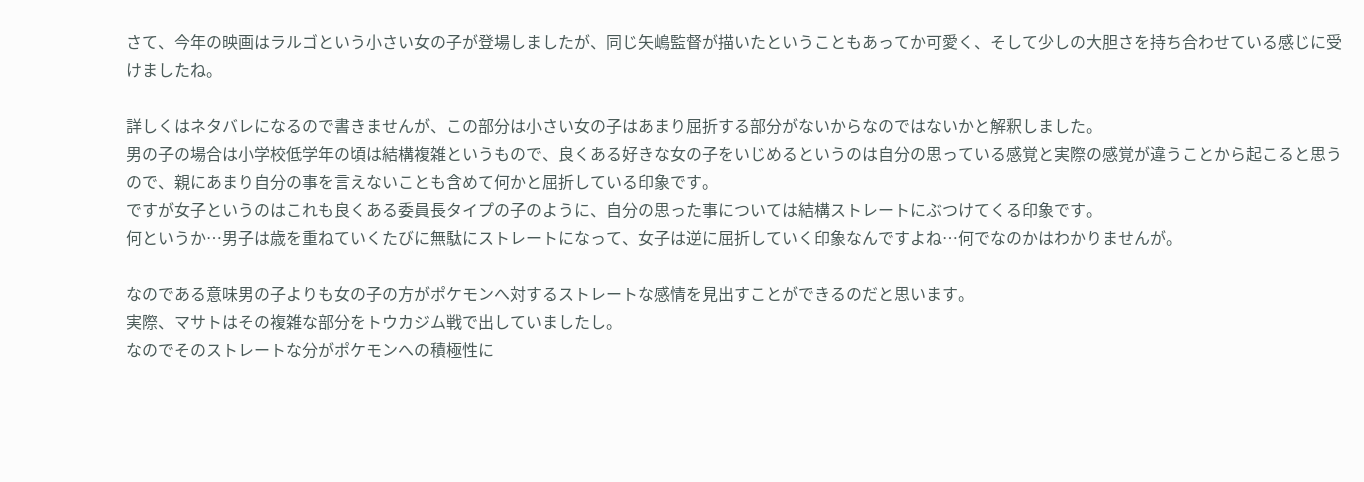さて、今年の映画はラルゴという小さい女の子が登場しましたが、同じ矢嶋監督が描いたということもあってか可愛く、そして少しの大胆さを持ち合わせている感じに受けましたね。

詳しくはネタバレになるので書きませんが、この部分は小さい女の子はあまり屈折する部分がないからなのではないかと解釈しました。
男の子の場合は小学校低学年の頃は結構複雑というもので、良くある好きな女の子をいじめるというのは自分の思っている感覚と実際の感覚が違うことから起こると思うので、親にあまり自分の事を言えないことも含めて何かと屈折している印象です。
ですが女子というのはこれも良くある委員長タイプの子のように、自分の思った事については結構ストレートにぶつけてくる印象です。
何というか…男子は歳を重ねていくたびに無駄にストレートになって、女子は逆に屈折していく印象なんですよね…何でなのかはわかりませんが。

なのである意味男の子よりも女の子の方がポケモンへ対するストレートな感情を見出すことができるのだと思います。
実際、マサトはその複雑な部分をトウカジム戦で出していましたし。
なのでそのストレートな分がポケモンへの積極性に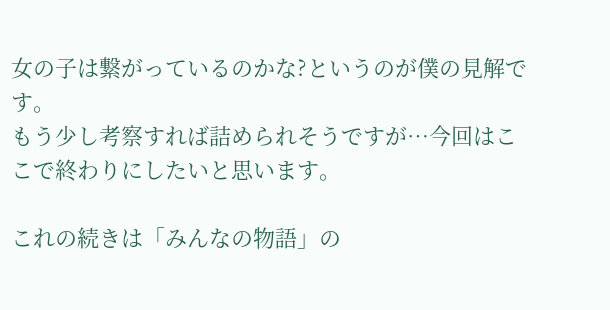女の子は繋がっているのかな?というのが僕の見解です。
もう少し考察すれば詰められそうですが…今回はここで終わりにしたいと思います。

これの続きは「みんなの物語」の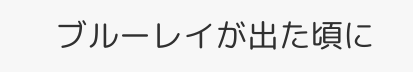ブルーレイが出た頃に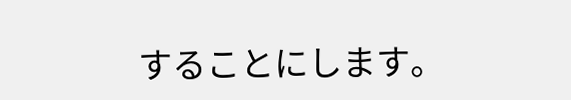することにします。